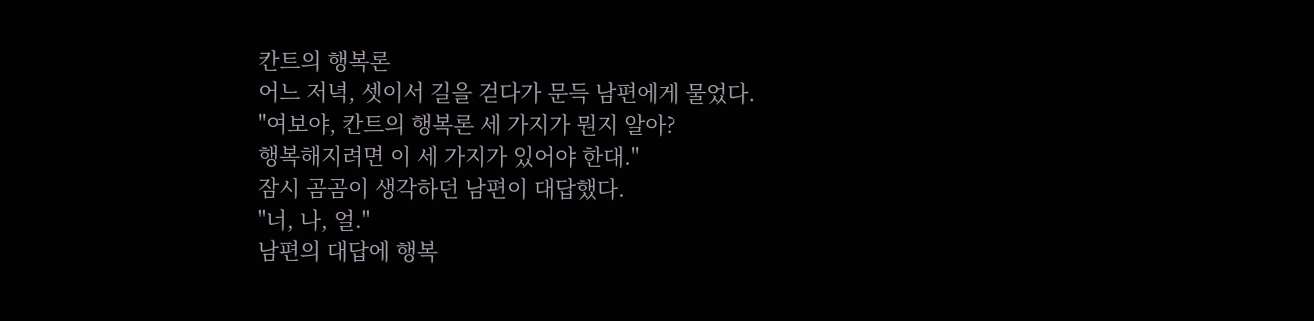칸트의 행복론
어느 저녁, 셋이서 길을 걷다가 문득 남편에게 물었다.
"여보야, 칸트의 행복론 세 가지가 뭔지 알아?
행복해지려면 이 세 가지가 있어야 한대."
잠시 곰곰이 생각하던 남편이 대답했다.
"너, 나, 얼."
남편의 대답에 행복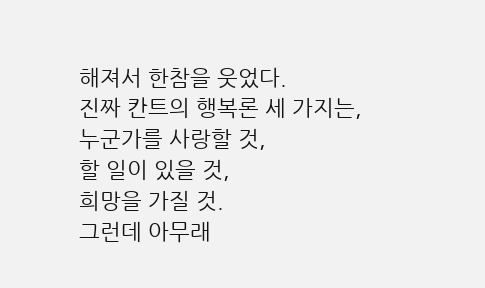해져서 한참을 웃었다.
진짜 칸트의 행복론 세 가지는,
누군가를 사랑할 것,
할 일이 있을 것,
희망을 가질 것.
그런데 아무래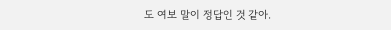도 여보 말이 정답인 것 같아.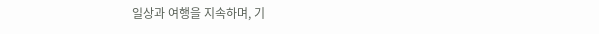일상과 여행을 지속하며, 기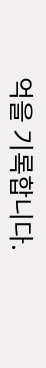억을 기록합니다.